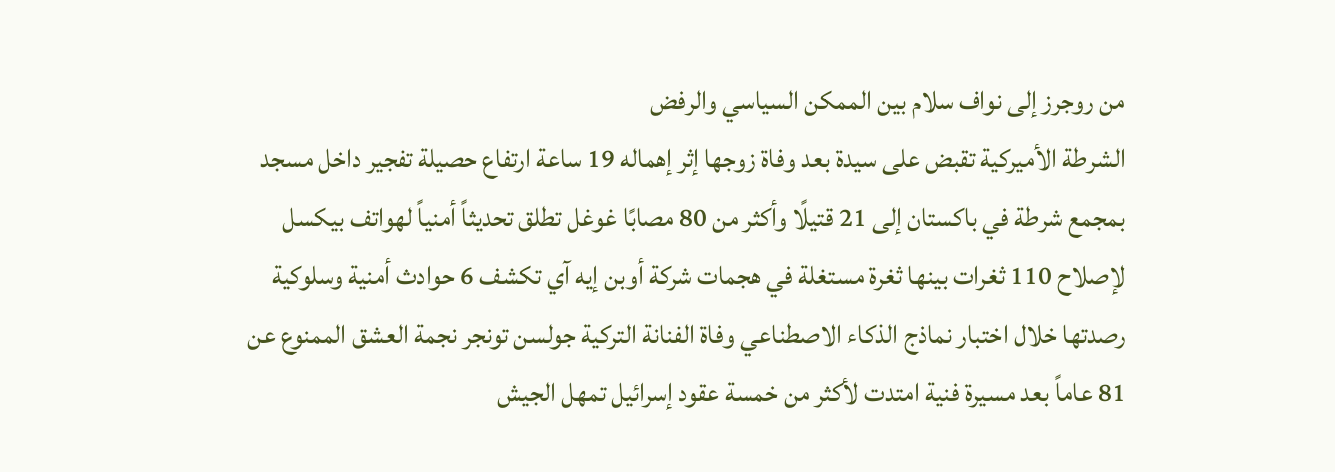من روجرز إلى نواف سلام بين الممكن السياسي والرفض
الشرطة الأميركية تقبض على سيدة بعد وفاة زوجها إثر إهماله 19 ساعة ارتفاع حصيلة تفجير داخل مسجد بمجمع شرطة في باكستان إلى 21 قتيلًا وأكثر من 80 مصابًا غوغل تطلق تحديثاً أمنياً لهواتف بيكسل لإصلاح 110 ثغرات بينها ثغرة مستغلة في هجمات شركة أوبن إيه آي تكشف 6 حوادث أمنية وسلوكية رصدتها خلال اختبار نماذج الذكاء الاصطناعي وفاة الفنانة التركية جولسن تونجر نجمة العشق الممنوع عن 81 عاماً بعد مسيرة فنية امتدت لأكثر من خمسة عقود إسرائيل تمهل الجيش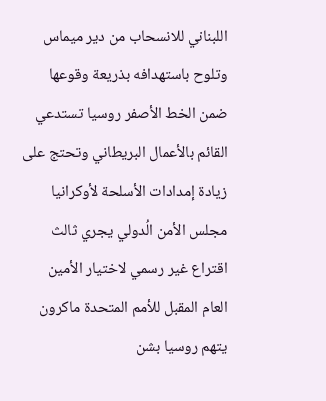اللبناني للانسحاب من دير ميماس وتلوح باستهدافه بذريعة وقوعها ضمن الخط الأصفر روسيا تستدعي القائم بالأعمال البريطاني وتحتج على زيادة إمدادات الأسلحة لأوكرانيا مجلس الأمن الُدولي يجري ثالث اقتراع غير رسمي لاختيار الأمين العام المقبل للأمم المتحدة ماكرون يتهم روسيا بشن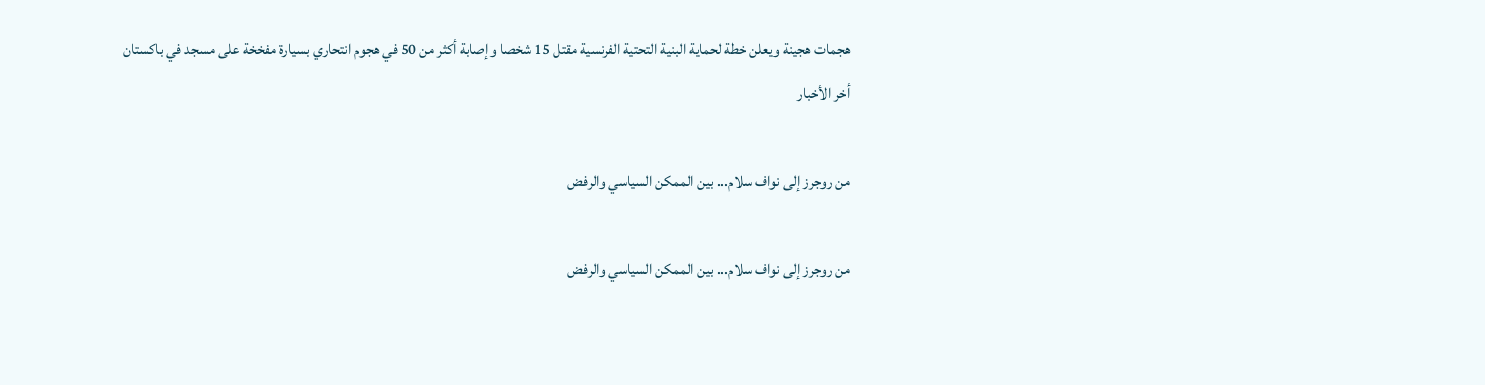هجمات هجينة ويعلن خطة لحماية البنية التحتية الفرنسية مقتل 15 شخصا وإصابة أكثر من 50 في هجوم انتحاري بسيارة مفخخة على مسجد في باكستان
أخر الأخبار

من روجرز إلى نواف سلام... بين الممكن السياسي والرفض

من روجرز إلى نواف سلام... بين الممكن السياسي والرفض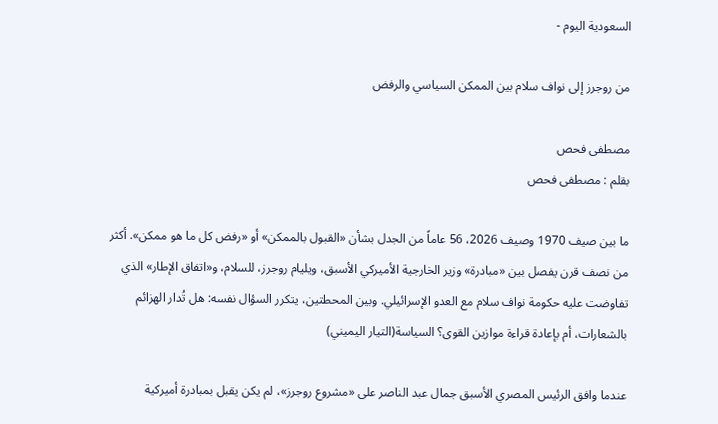السعودية اليوم -

من روجرز إلى نواف سلام بين الممكن السياسي والرفض

مصطفى فحص
بقلم : مصطفى فحص

ما بين صيف 1970 وصيف 2026، 56 عاماً من الجدل بشأن «القبول بالممكن» أو «رفض كل ما هو ممكن». أكثر من نصف قرن يفصل بين «مبادرة» وزير الخارجية الأميركي الأسبق، ويليام روجرز، للسلام، و«اتفاق الإطار» الذي تفاوضت عليه حكومة نواف سلام مع العدو الإسرائيلي. وبين المحطتين، يتكرر السؤال نفسه: هل تُدار الهزائم بالشعارات، أم بإعادة قراءة موازين القوى؟ السياسة(التيار اليميني)

عندما وافق الرئيس المصري الأسبق جمال عبد الناصر على «مشروع روجرز»، لم يكن يقبل بمبادرة أميركية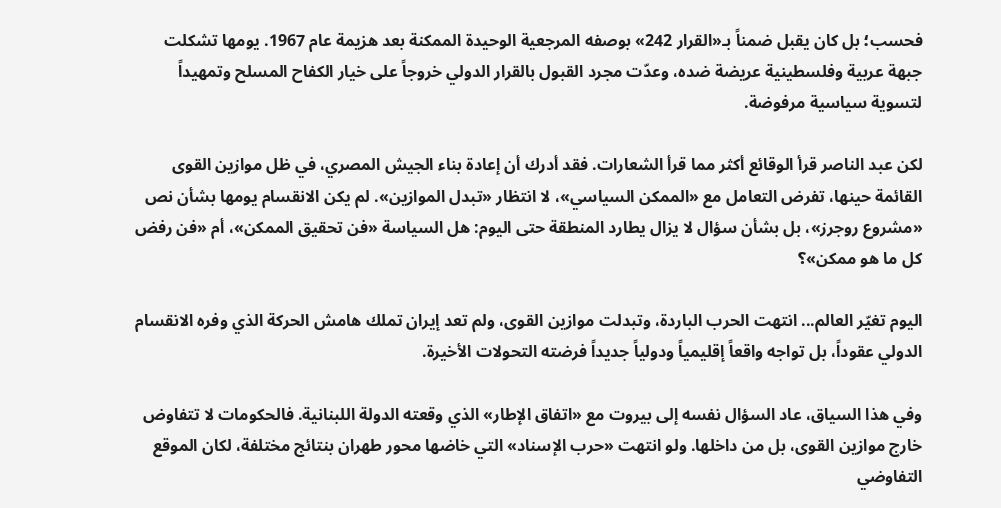فحسب؛ بل كان يقبل ضمناً بـ«القرار 242» بوصفه المرجعية الوحيدة الممكنة بعد هزيمة عام 1967. يومها تشكلت جبهة عربية وفلسطينية عريضة ضده، وعدّت مجرد القبول بالقرار الدولي خروجاً على خيار الكفاح المسلح وتمهيداً لتسوية سياسية مرفوضة.

لكن عبد الناصر قرأ الوقائع أكثر مما قرأ الشعارات. فقد أدرك أن إعادة بناء الجيش المصري، في ظل موازين القوى القائمة حينها، تفرض التعامل مع «الممكن السياسي»، لا انتظار «تبدل الموازين». لم يكن الانقسام يومها بشأن نص «مشروع روجرز»، بل بشأن سؤال لا يزال يطارد المنطقة حتى اليوم: هل السياسة «فن تحقيق الممكن»، أم «فن رفض كل ما هو ممكن»؟

اليوم تغيّر العالم... انتهت الحرب الباردة، وتبدلت موازين القوى، ولم تعد إيران تملك هامش الحركة الذي وفره الانقسام الدولي عقوداً، بل تواجه واقعاً إقليمياً ودولياً جديداً فرضته التحولات الأخيرة.

وفي هذا السياق، عاد السؤال نفسه إلى بيروت مع «اتفاق الإطار» الذي وقعته الدولة اللبنانية. فالحكومات لا تتفاوض خارج موازين القوى، بل من داخلها. ولو انتهت «حرب الإسناد» التي خاضها محور طهران بنتائج مختلفة، لكان الموقع التفاوضي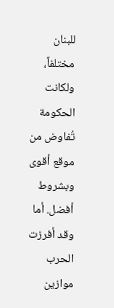للبنان مختلفاً، ولكانت الحكومة تُفاوض من موقع أقوى وبشروط أفضل. أما وقد أفرزت الحرب موازين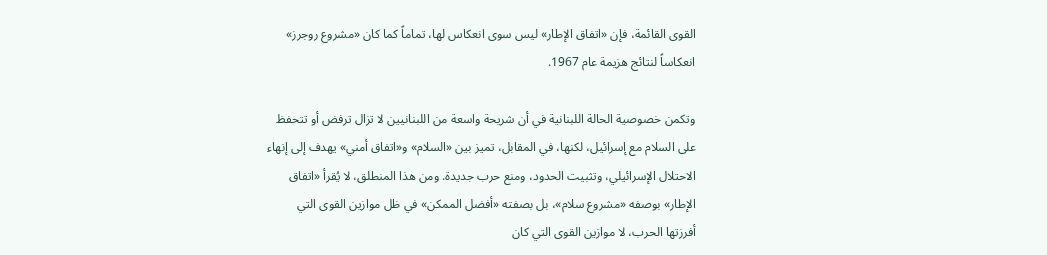القوى القائمة، فإن «اتفاق الإطار» ليس سوى انعكاس لها، تماماً كما كان «مشروع روجرز» انعكاساً لنتائج هزيمة عام 1967.

وتكمن خصوصية الحالة اللبنانية في أن شريحة واسعة من اللبنانيين لا تزال ترفض أو تتحفظ على السلام مع إسرائيل، لكنها، في المقابل، تميز بين «السلام» و«اتفاق أمني» يهدف إلى إنهاء الاحتلال الإسرائيلي، وتثبيت الحدود، ومنع حرب جديدة. ومن هذا المنطلق، لا يُقرأ «اتفاق الإطار» بوصفه «مشروع سلام»، بل بصفته «أفضل الممكن» في ظل موازين القوى التي أفرزتها الحرب، لا موازين القوى التي كان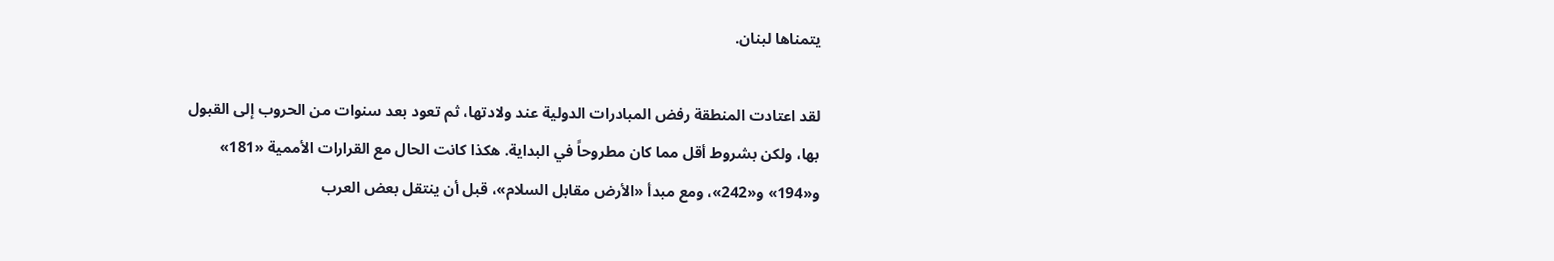يتمناها لبنان.

لقد اعتادت المنطقة رفض المبادرات الدولية عند ولادتها، ثم تعود بعد سنوات من الحروب إلى القبول بها، ولكن بشروط أقل مما كان مطروحاً في البداية. هكذا كانت الحال مع القرارات الأممية «181» و«194» و«242»، ومع مبدأ «الأرض مقابل السلام»، قبل أن ينتقل بعض العرب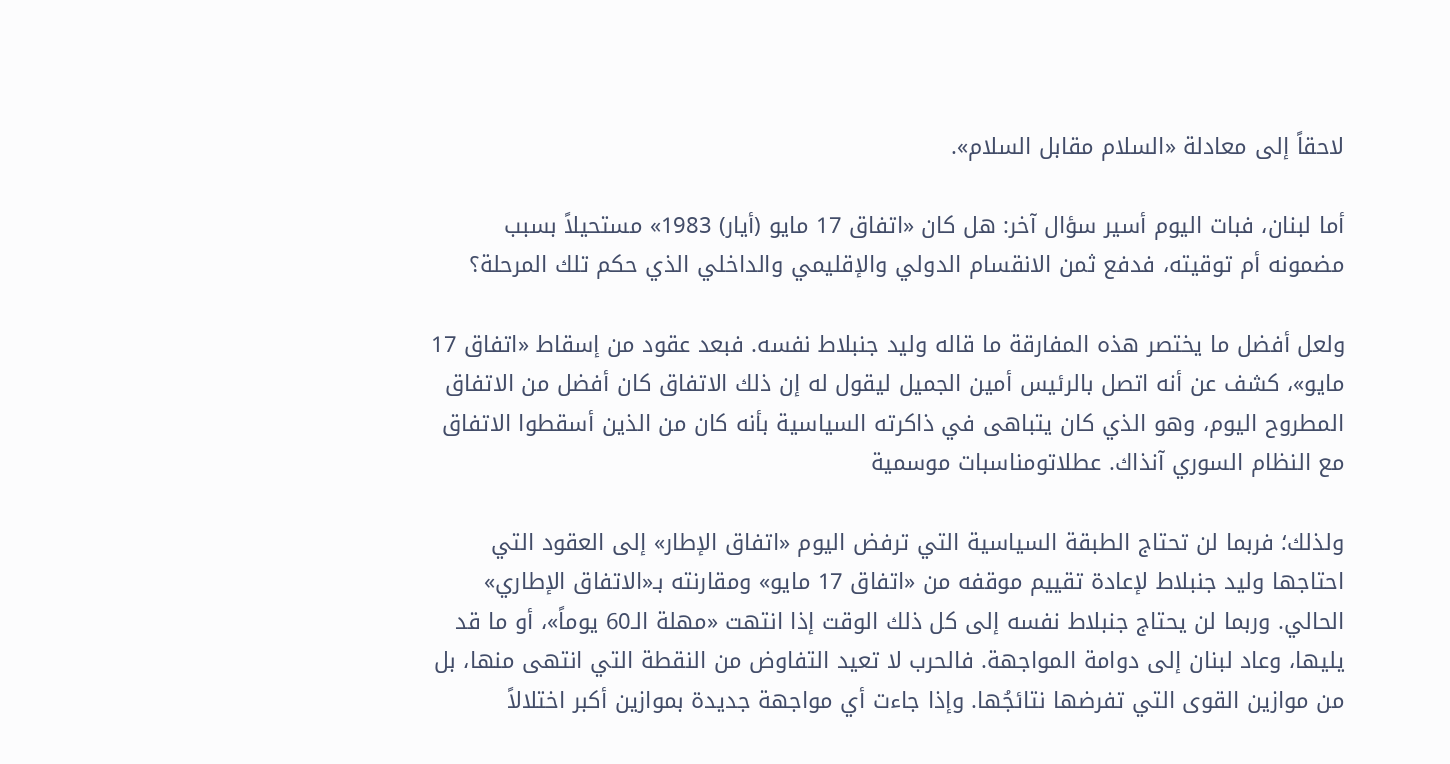لاحقاً إلى معادلة «السلام مقابل السلام».

أما لبنان، فبات اليوم أسير سؤال آخر: هل كان «اتفاق 17 مايو (أيار) 1983» مستحيلاً بسبب مضمونه أم توقيته، فدفع ثمن الانقسام الدولي والإقليمي والداخلي الذي حكم تلك المرحلة؟

ولعل أفضل ما يختصر هذه المفارقة ما قاله وليد جنبلاط نفسه. فبعد عقود من إسقاط «اتفاق 17 مايو»، كشف عن أنه اتصل بالرئيس أمين الجميل ليقول له إن ذلك الاتفاق كان أفضل من الاتفاق المطروح اليوم، وهو الذي كان يتباهى في ذاكرته السياسية بأنه كان من الذين أسقطوا الاتفاق مع النظام السوري آنذاك. عطلاتومناسبات موسمية

ولذلك؛ فربما لن تحتاج الطبقة السياسية التي ترفض اليوم «اتفاق الإطار» إلى العقود التي احتاجها وليد جنبلاط لإعادة تقييم موقفه من «اتفاق 17 مايو» ومقارنته بـ«الاتفاق الإطاري» الحالي. وربما لن يحتاج جنبلاط نفسه إلى كل ذلك الوقت إذا انتهت «مهلة الـ60 يوماً»، أو ما قد يليها، وعاد لبنان إلى دوامة المواجهة. فالحرب لا تعيد التفاوض من النقطة التي انتهى منها، بل من موازين القوى التي تفرضها نتائجُها. وإذا جاءت أي مواجهة جديدة بموازين أكبر اختلالاً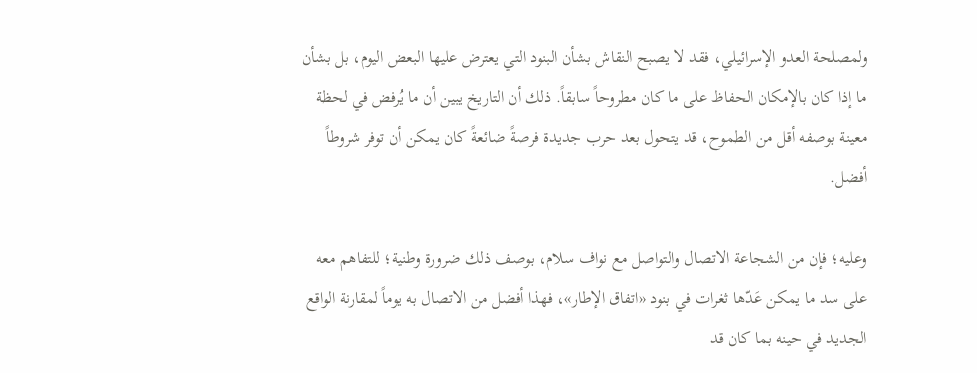ولمصلحة العدو الإسرائيلي، فقد لا يصبح النقاش بشأن البنود التي يعترض عليها البعض اليوم، بل بشأن ما إذا كان بالإمكان الحفاظ على ما كان مطروحاً سابقاً. ذلك أن التاريخ يبين أن ما يُرفض في لحظة معينة بوصفه أقل من الطموح، قد يتحول بعد حرب جديدة فرصةً ضائعةً كان يمكن أن توفر شروطاً أفضل.

وعليه؛ فإن من الشجاعة الاتصال والتواصل مع نواف سلام، بوصف ذلك ضرورة وطنية؛ للتفاهم معه على سد ما يمكن عَدّها ثغرات في بنود «اتفاق الإطار»، فهذا أفضل من الاتصال به يوماً لمقارنة الواقع الجديد في حينه بما كان قد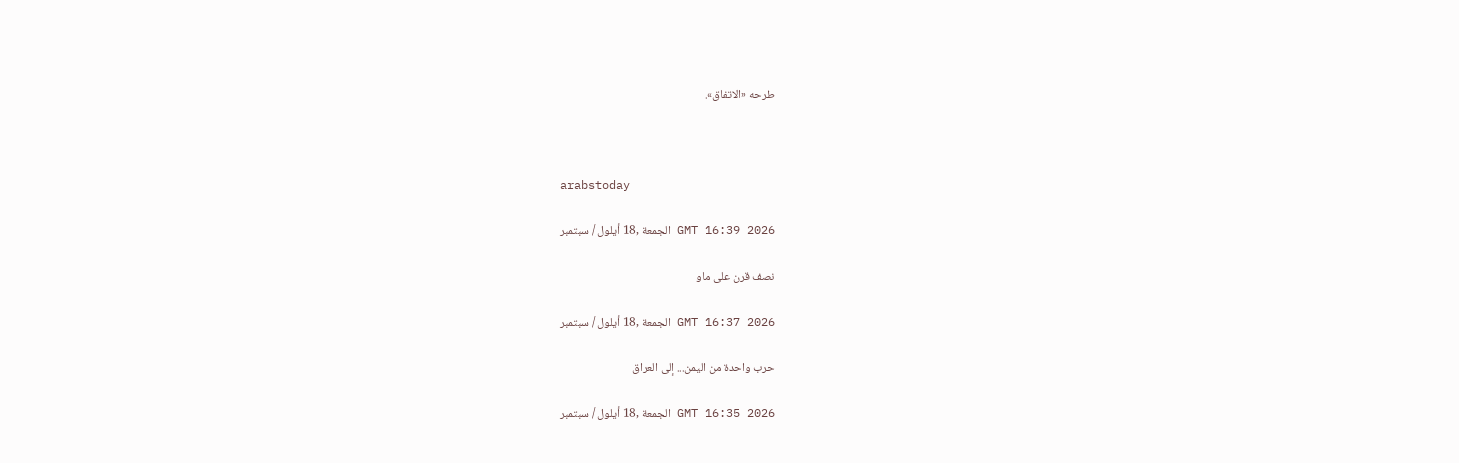طرحه «الاتفاق».



arabstoday

GMT 16:39 2026 الجمعة ,18 أيلول / سبتمبر

نصف قرن على ماو

GMT 16:37 2026 الجمعة ,18 أيلول / سبتمبر

حرب واحدة من اليمن... إلى العراق

GMT 16:35 2026 الجمعة ,18 أيلول / سبتمبر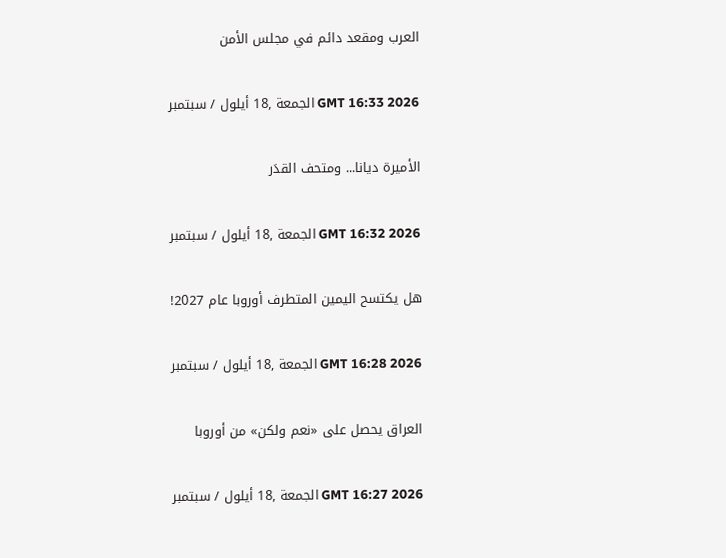العرب ومقعد دائم في مجلس الأمن

GMT 16:33 2026 الجمعة ,18 أيلول / سبتمبر

الأميرة ديانا... ومتحف القدَر

GMT 16:32 2026 الجمعة ,18 أيلول / سبتمبر

هل يكتسح اليمين المتطرف أوروبا عام 2027!

GMT 16:28 2026 الجمعة ,18 أيلول / سبتمبر

العراق يحصل على «نعم ولكن» من أوروبا

GMT 16:27 2026 الجمعة ,18 أيلول / سبتمبر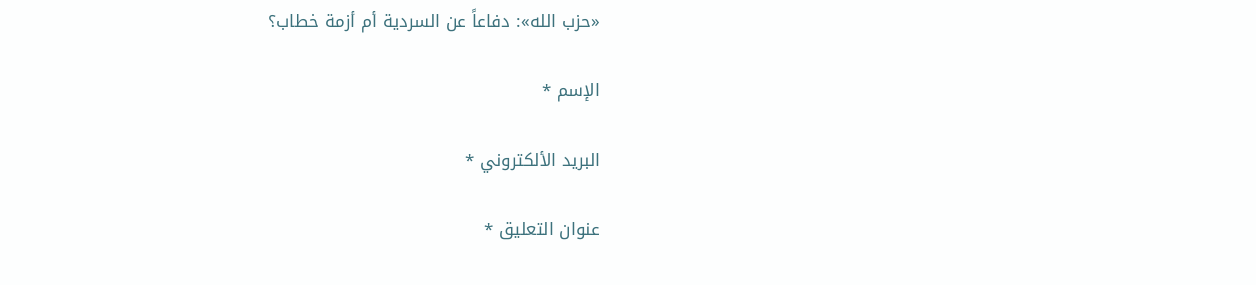«حزب الله»: دفاعاً عن السردية أم أزمة خطاب؟

الإسم *

البريد الألكتروني *

عنوان التعليق *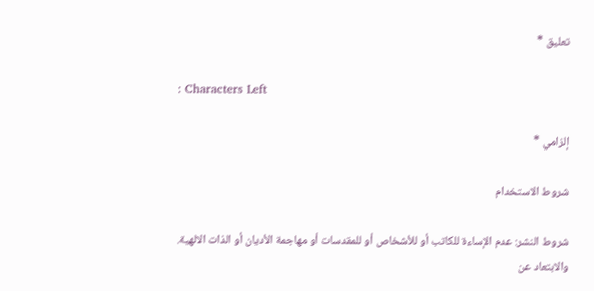تعليق *

: Characters Left

إلزامي *

شروط الاستخدام

شروط النشر: عدم الإساءة للكاتب أو للأشخاص أو للمقدسات أو مهاجمة الأديان أو الذات الالهية. والابتعاد عن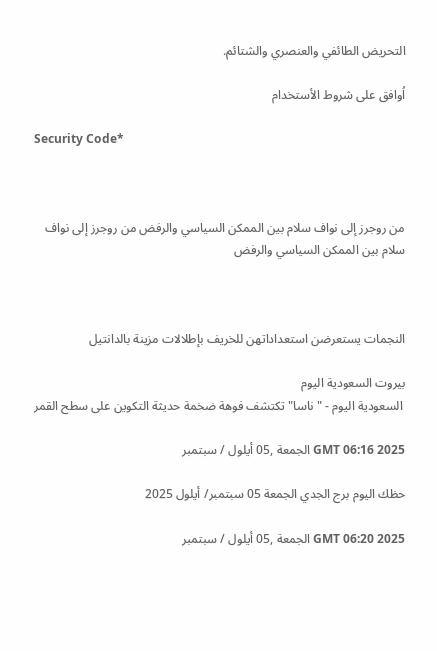التحريض الطائفي والعنصري والشتائم.

اُوافق على شروط الأستخدام

Security Code*



من روجرز إلى نواف سلام بين الممكن السياسي والرفض من روجرز إلى نواف سلام بين الممكن السياسي والرفض



النجمات يستعرضن استعداداتهن للخريف بإطلالات مزينة بالدانتيل

بيروت السعودية اليوم
 السعودية اليوم - "ناسا" تكتشف فوهة ضخمة حديثة التكوين على سطح القمر

GMT 06:16 2025 الجمعة ,05 أيلول / سبتمبر

حظك اليوم برج الجدي الجمعة 05 سبتمبر/ أيلول 2025

GMT 06:20 2025 الجمعة ,05 أيلول / سبتمبر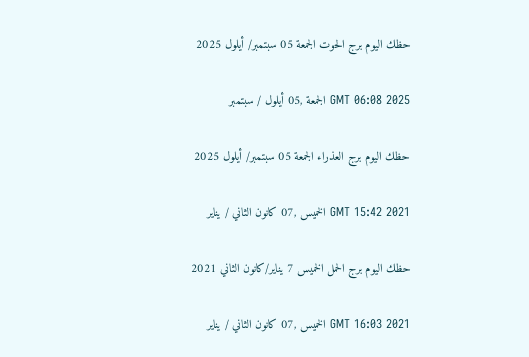حظك اليوم برج الحوت الجمعة 05 سبتمبر/ أيلول 2025

GMT 06:08 2025 الجمعة ,05 أيلول / سبتمبر

حظك اليوم برج العذراء الجمعة 05 سبتمبر/ أيلول 2025

GMT 15:42 2021 الخميس ,07 كانون الثاني / يناير

حظك اليوم برج الحمل الخميس 7 يناير/كانون الثاني 2021

GMT 16:03 2021 الخميس ,07 كانون الثاني / يناير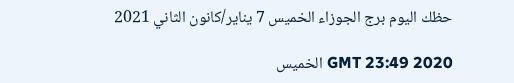حظك اليوم برج الجوزاء الخميس 7 يناير/كانون الثاني 2021

GMT 23:49 2020 الخميس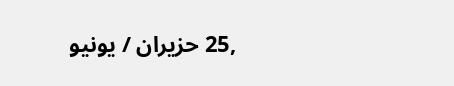,25 حزيران / يونيو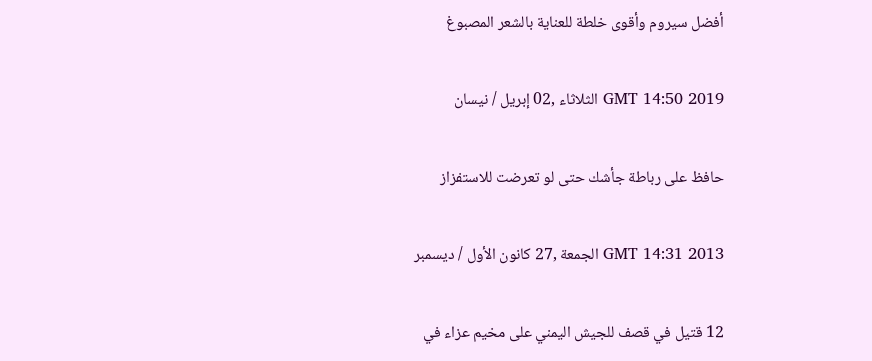أفضل سيروم وأقوى خلطة للعناية بالشعر المصبوغ

GMT 14:50 2019 الثلاثاء ,02 إبريل / نيسان

حافظ على رباطة جأشك حتى لو تعرضت للاستفزاز

GMT 14:31 2013 الجمعة ,27 كانون الأول / ديسمبر

12 قتيل في قصف للجيش اليمني على مخيم عزاء في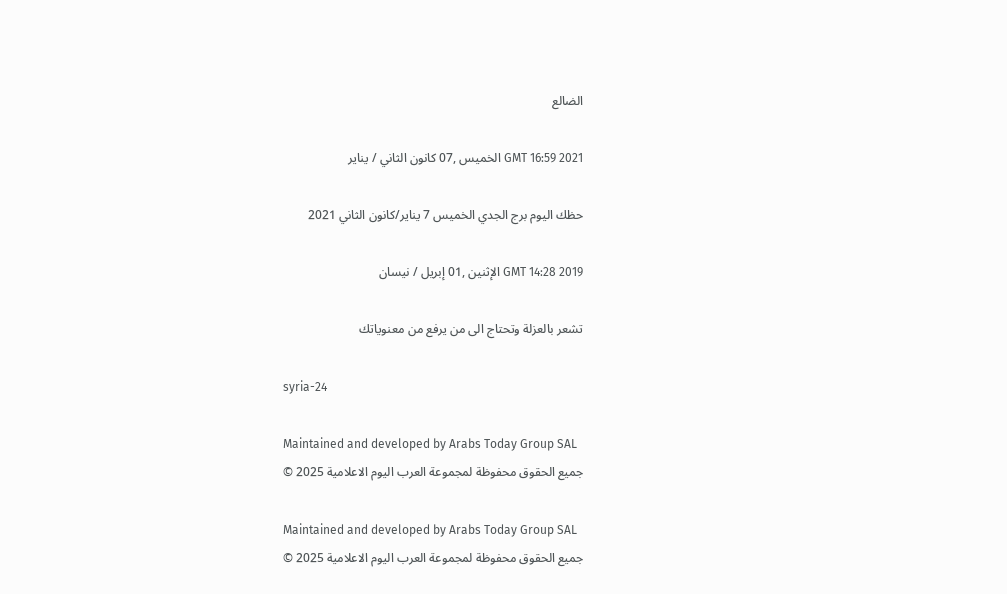الضالع

GMT 16:59 2021 الخميس ,07 كانون الثاني / يناير

حظك اليوم برج الجدي الخميس 7 يناير/كانون الثاني 2021

GMT 14:28 2019 الإثنين ,01 إبريل / نيسان

تشعر بالعزلة وتحتاج الى من يرفع من معنوياتك

syria-24

Maintained and developed by Arabs Today Group SAL
جميع الحقوق محفوظة لمجموعة العرب اليوم الاعلامية 2025 ©

Maintained and developed by Arabs Today Group SAL
جميع الحقوق محفوظة لمجموعة العرب اليوم الاعلامية 2025 ©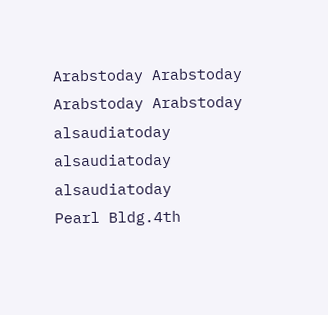Arabstoday Arabstoday Arabstoday Arabstoday
alsaudiatoday alsaudiatoday alsaudiatoday
Pearl Bldg.4th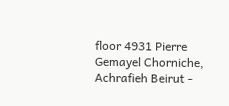floor 4931 Pierre Gemayel Chorniche, Achrafieh Beirut -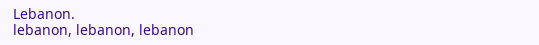Lebanon.
lebanon, lebanon, lebanon